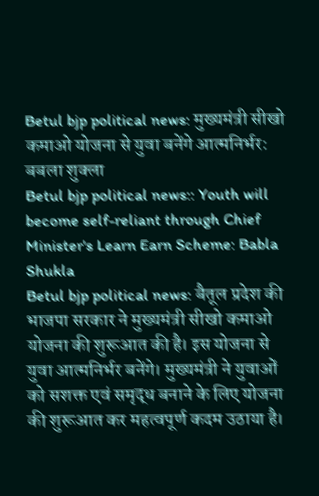Betul bjp political news: मुख्यमंत्री सीखो कमाओ योजना से युवा बनेंगे आत्मनिर्भर: बबला शुक्ला
Betul bjp political news:: Youth will become self-reliant through Chief Minister's Learn Earn Scheme: Babla Shukla
Betul bjp political news: बैतूल प्रदेश की भाजपा सरकार ने मुख्यमंत्री सीखो कमाओ योजना की शुरूआत की है। इस योजना से युवा आत्मनिर्भर बनेंगे। मुख्यमंत्री ने युवाओं को सशक्त एवं समृद्ध बनाने के लिए योजना की शुरूआत कर महत्वपूर्ण कदम उठाया है।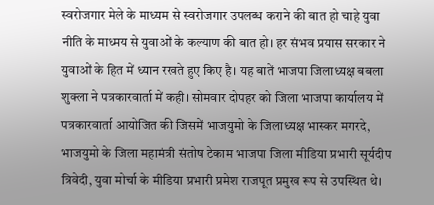स्वरोजगार मेले के माध्यम से स्वरोजगार उपलब्ध कराने की बात हो चाहे युवा नीति के माध्मय से युवाओं के कल्याण की बात हो। हर संभव प्रयास सरकार ने युवाओं के हित में ध्यान रखते हुए किए है। यह बातें भाजपा जिलाध्यक्ष बबला शुक्ला ने पत्रकारवार्ता में कही। सोमवार दोपहर को जिला भाजपा कार्यालय में पत्रकारवार्ता आयोजित की जिसमें भाजयुमो के जिलाध्यक्ष भास्कर मगरदे, भाजयुमो के जिला महामंत्री संतोष टेकाम भाजपा जिला मीडिया प्रभारी सूर्यदीप त्रिवेदी, युवा मोर्चा के मीडिया प्रभारी प्रमेश राजपूत प्रमुख रूप से उपस्थित थे।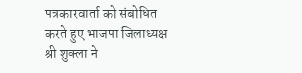पत्रकारवार्ता को संबोधित करते हुए भाजपा जिलाध्यक्ष श्री शुक्ला ने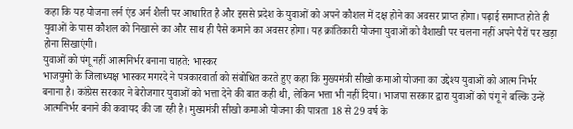कहा कि यह योजना लर्न एंड अर्न शैली पर आधारित है और इससे प्रदेश के युवाओं को अपने कौशल में दक्ष होने का अवसर प्राप्त होगा। पढ़ाई समाप्त होते ही युवाओं के पास कौशल को निखारने का और साथ ही पैसे कमाने का अवसर होगा। यह क्रांतिकारी योजना युवाओं को वैशाखी पर चलना नहीं अपने पैरों पर खड़ा होना सिखाएंगी।
युवाओं को पंगू नहीं आत्मनिर्भर बनाना चाहते: भास्कर
भाजयुमो के जिलाध्यक्ष भास्कर मगरदे ने पत्रकारवार्ता को संबोधित करते हुए कहा कि मुख्यमंत्री सीखो कमाओ योजना का उद्देश्य युवाओं को आत्म निर्भर बनाना है। कांग्रेस सरकार ने बेरोजगार युवाओं को भत्ता देने की बात कही थी, लेकिन भत्ता भी नहीं दिया। भाजपा सरकार द्वारा युवाओं को पंगू ने बल्कि उन्हें आत्मनिर्भर बनाने की कवायद की जा रही है। मुख्यमंत्री सीखो कमाओ योजना की पात्रता 18 से 29 वर्ष के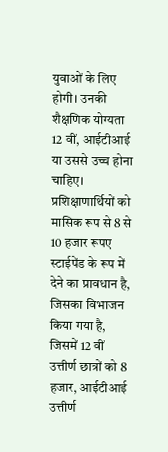युवाओं के लिए होगी। उनकी शैक्षणिक योग्यता 12 वीं, आईटीआई या उससे उच्च होना चाहिए। प्रशिक्षाणार्थियों को मासिक रूप से 8 से 10 हजार रूपए स्टाईपेंड के रूप में देने का प्रावधान है, जिसका विभाजन किया गया है, जिसमें 12 वीं उत्तीर्ण छात्रों को 8 हजार, आईटीआई उत्तीर्ण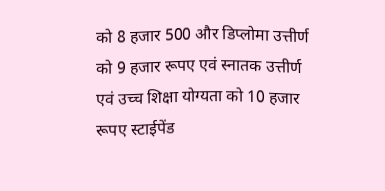को 8 हजार 500 और डिप्लोमा उत्तीर्ण को 9 हजार रूपए एवं स्नातक उत्तीर्ण एवं उच्च शिक्षा योग्यता को 10 हजार रूपए स्टाईपेंड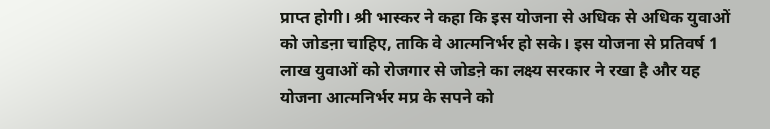प्राप्त होगी। श्री भास्कर ने कहा कि इस योजना से अधिक से अधिक युवाओं को जोडऩा चाहिए, ताकि वे आत्मनिर्भर हो सके। इस योजना से प्रतिवर्ष 1 लाख युवाओं को रोजगार से जोडऩे का लक्ष्य सरकार ने रखा है और यह योजना आत्मनिर्भर मप्र के सपने को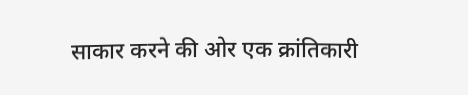साकार करने की ओर एक क्रांतिकारी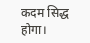कदम सिद्ध होगा।